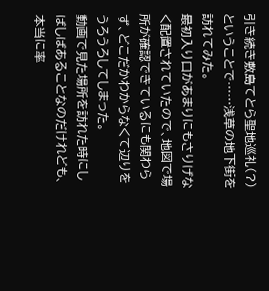引き続き敷島てとら聖地巡礼(?)ということで……浅草の地下街を訪れてみた。
最初入り口があまりにもさりげなく配置されていたので、地図で場所が確認できているにも関わらず、どこだかわからなくて辺りをうろうろしてしまった。
動画で見た場所を訪れた時にしばしばあることなのだけれども、本当に率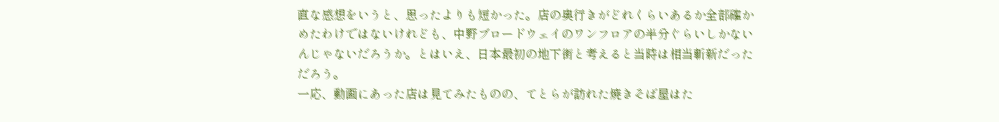直な感想をいうと、思ったよりも短かった。店の奥行きがどれくらいあるか全部確かめたわけではないけれども、中野ブロードウェイのワンフロアの半分ぐらいしかないんじゃないだろうか。とはいえ、日本最初の地下街と考えると当時は相当斬新だっただろう。
一応、動画にあった店は見てみたものの、てとらが訪れた焼きそば屋はた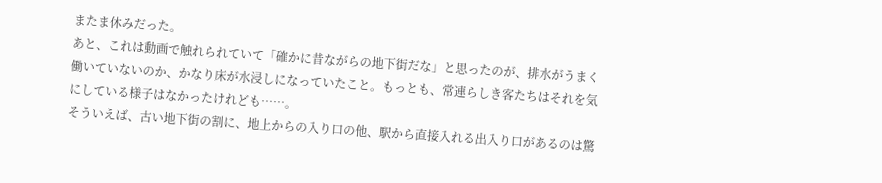またま休みだった。
あと、これは動画で触れられていて「確かに昔ながらの地下街だな」と思ったのが、排水がうまく働いていないのか、かなり床が水浸しになっていたこと。もっとも、常連らしき客たちはそれを気にしている様子はなかったけれども……。
そういえば、古い地下街の割に、地上からの入り口の他、駅から直接入れる出入り口があるのは驚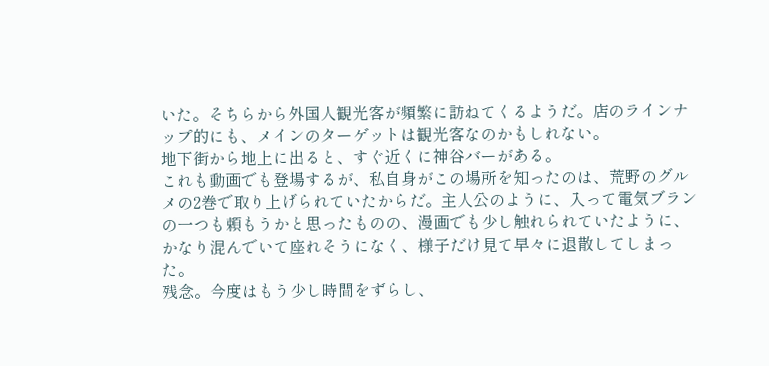いた。そちらから外国人観光客が頻繁に訪ねてくるようだ。店のラインナップ的にも、メインのターゲットは観光客なのかもしれない。
地下街から地上に出ると、すぐ近くに神谷バーがある。
これも動画でも登場するが、私自身がこの場所を知ったのは、荒野のグルメの2巻で取り上げられていたからだ。主人公のように、入って電気ブランの一つも頼もうかと思ったものの、漫画でも少し触れられていたように、かなり混んでいて座れそうになく、様子だけ見て早々に退散してしまった。
残念。今度はもう少し時間をずらし、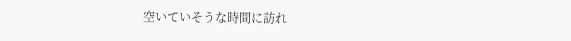空いていそうな時間に訪れ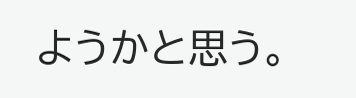ようかと思う。